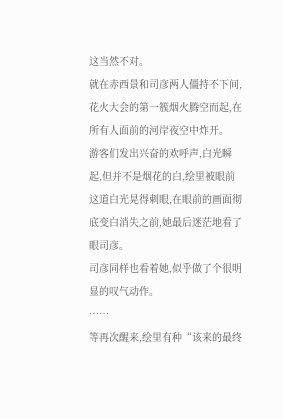这当然不对。
就在赤西景和司彦两人僵持不下间,花火大会的第一簇烟火腾空而起,在所有人面前的河岸夜空中炸开。
游客们发出兴奋的欢呼声,白光瞬起,但并不是烟花的白,绘里被眼前这道白光晃得刺眼,在眼前的画面彻底变白消失之前,她最后迷茫地看了眼司彦。
司彦同样也看着她,似乎做了个很明显的叹气动作。
……
等再次醒来,绘里有种“该来的最终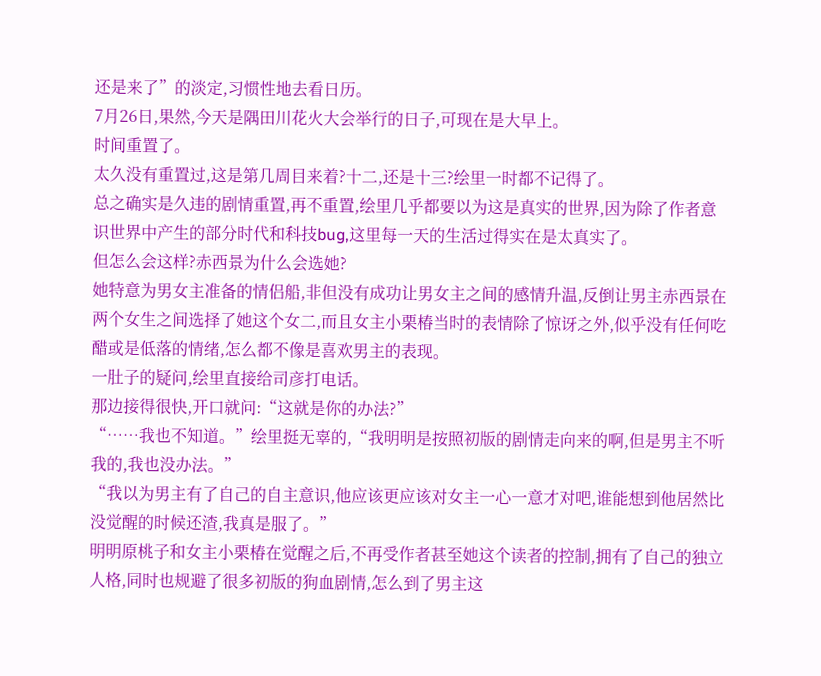还是来了”的淡定,习惯性地去看日历。
7月26日,果然,今天是隅田川花火大会举行的日子,可现在是大早上。
时间重置了。
太久没有重置过,这是第几周目来着?十二,还是十三?绘里一时都不记得了。
总之确实是久违的剧情重置,再不重置,绘里几乎都要以为这是真实的世界,因为除了作者意识世界中产生的部分时代和科技bug,这里每一天的生活过得实在是太真实了。
但怎么会这样?赤西景为什么会选她?
她特意为男女主准备的情侣船,非但没有成功让男女主之间的感情升温,反倒让男主赤西景在两个女生之间选择了她这个女二,而且女主小栗椿当时的表情除了惊讶之外,似乎没有任何吃醋或是低落的情绪,怎么都不像是喜欢男主的表现。
一肚子的疑问,绘里直接给司彦打电话。
那边接得很快,开口就问:“这就是你的办法?”
“……我也不知道。”绘里挺无辜的,“我明明是按照初版的剧情走向来的啊,但是男主不听我的,我也没办法。”
“我以为男主有了自己的自主意识,他应该更应该对女主一心一意才对吧,谁能想到他居然比没觉醒的时候还渣,我真是服了。”
明明原桃子和女主小栗椿在觉醒之后,不再受作者甚至她这个读者的控制,拥有了自己的独立人格,同时也规避了很多初版的狗血剧情,怎么到了男主这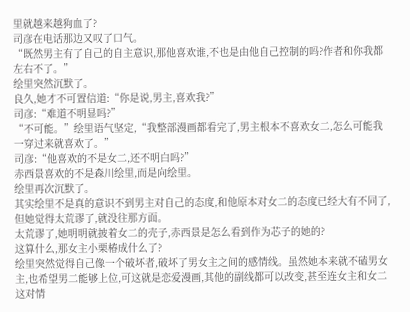里就越来越狗血了?
司彦在电话那边又叹了口气。
“既然男主有了自己的自主意识,那他喜欢谁,不也是由他自己控制的吗?作者和你我都左右不了。”
绘里突然沉默了。
良久,她才不可置信道:“你是说,男主,喜欢我?”
司彦:“难道不明显吗?”
“不可能。”绘里语气坚定,“我整部漫画都看完了,男主根本不喜欢女二,怎么可能我一穿过来就喜欢了。”
司彦:“他喜欢的不是女二,还不明白吗?”
赤西景喜欢的不是森川绘里,而是向绘里。
绘里再次沉默了。
其实绘里不是真的意识不到男主对自己的态度,和他原本对女二的态度已经大有不同了,但她觉得太荒谬了,就没往那方面。
太荒谬了,她明明就披着女二的壳子,赤西景是怎么看到作为芯子的她的?
这算什么,那女主小栗椿成什么了?
绘里突然觉得自己像一个破坏者,破坏了男女主之间的感情线。虽然她本来就不磕男女主,也希望男二能够上位,可这就是恋爱漫画,其他的副线都可以改变,甚至连女主和女二这对情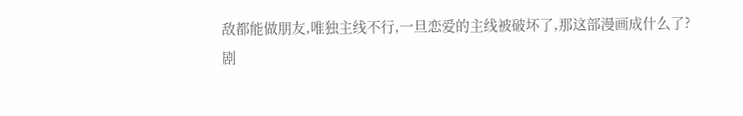敌都能做朋友,唯独主线不行,一旦恋爱的主线被破坏了,那这部漫画成什么了?
剧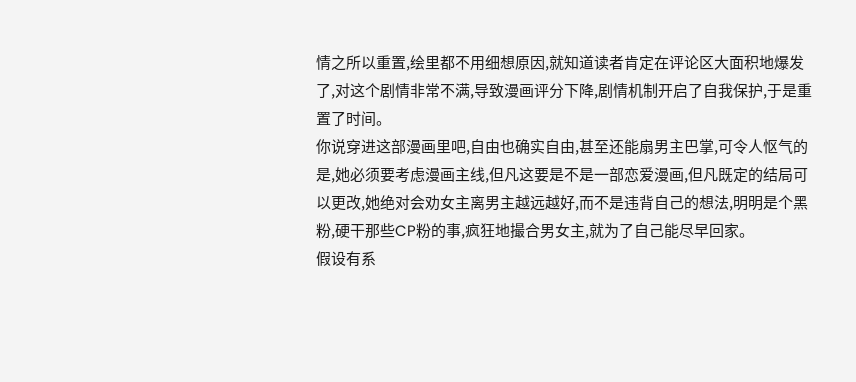情之所以重置,绘里都不用细想原因,就知道读者肯定在评论区大面积地爆发了,对这个剧情非常不满,导致漫画评分下降,剧情机制开启了自我保护,于是重置了时间。
你说穿进这部漫画里吧,自由也确实自由,甚至还能扇男主巴掌,可令人怄气的是,她必须要考虑漫画主线,但凡这要是不是一部恋爱漫画,但凡既定的结局可以更改,她绝对会劝女主离男主越远越好,而不是违背自己的想法,明明是个黑粉,硬干那些CP粉的事,疯狂地撮合男女主,就为了自己能尽早回家。
假设有系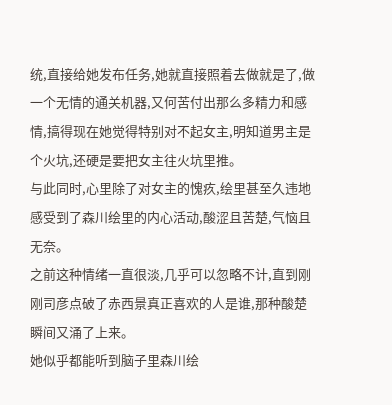统,直接给她发布任务,她就直接照着去做就是了,做一个无情的通关机器,又何苦付出那么多精力和感情,搞得现在她觉得特别对不起女主,明知道男主是个火坑,还硬是要把女主往火坑里推。
与此同时,心里除了对女主的愧疚,绘里甚至久违地感受到了森川绘里的内心活动,酸涩且苦楚,气恼且无奈。
之前这种情绪一直很淡,几乎可以忽略不计,直到刚刚司彦点破了赤西景真正喜欢的人是谁,那种酸楚瞬间又涌了上来。
她似乎都能听到脑子里森川绘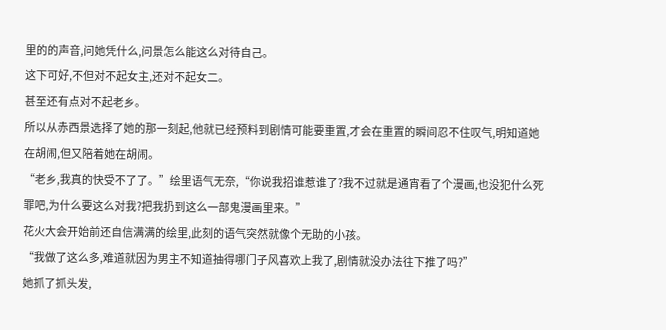里的的声音,问她凭什么,问景怎么能这么对待自己。
这下可好,不但对不起女主,还对不起女二。
甚至还有点对不起老乡。
所以从赤西景选择了她的那一刻起,他就已经预料到剧情可能要重置,才会在重置的瞬间忍不住叹气,明知道她在胡闹,但又陪着她在胡闹。
“老乡,我真的快受不了了。”绘里语气无奈,“你说我招谁惹谁了?我不过就是通宵看了个漫画,也没犯什么死罪吧,为什么要这么对我?把我扔到这么一部鬼漫画里来。”
花火大会开始前还自信满满的绘里,此刻的语气突然就像个无助的小孩。
“我做了这么多,难道就因为男主不知道抽得哪门子风喜欢上我了,剧情就没办法往下推了吗?”
她抓了抓头发,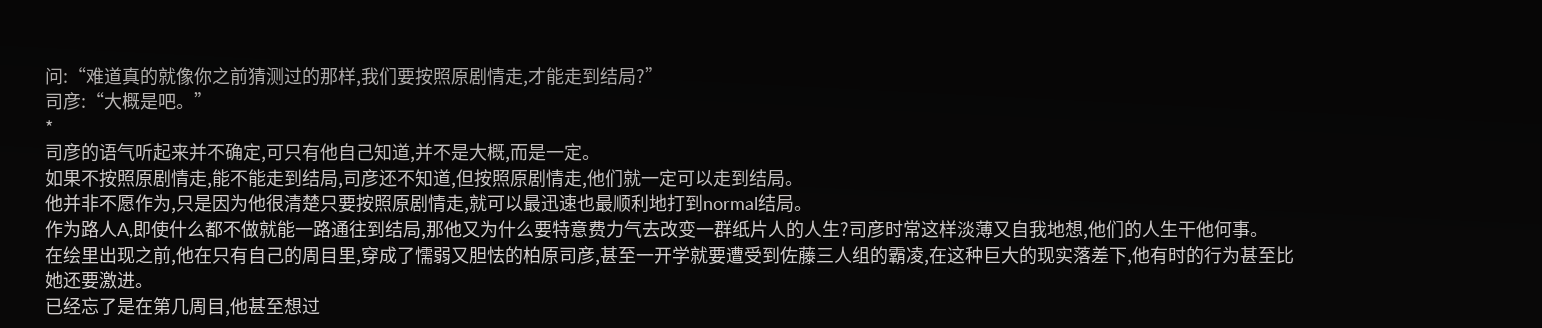问:“难道真的就像你之前猜测过的那样,我们要按照原剧情走,才能走到结局?”
司彦:“大概是吧。”
*
司彦的语气听起来并不确定,可只有他自己知道,并不是大概,而是一定。
如果不按照原剧情走,能不能走到结局,司彦还不知道,但按照原剧情走,他们就一定可以走到结局。
他并非不愿作为,只是因为他很清楚只要按照原剧情走,就可以最迅速也最顺利地打到normal结局。
作为路人A,即使什么都不做就能一路通往到结局,那他又为什么要特意费力气去改变一群纸片人的人生?司彦时常这样淡薄又自我地想,他们的人生干他何事。
在绘里出现之前,他在只有自己的周目里,穿成了懦弱又胆怯的柏原司彦,甚至一开学就要遭受到佐藤三人组的霸凌,在这种巨大的现实落差下,他有时的行为甚至比她还要激进。
已经忘了是在第几周目,他甚至想过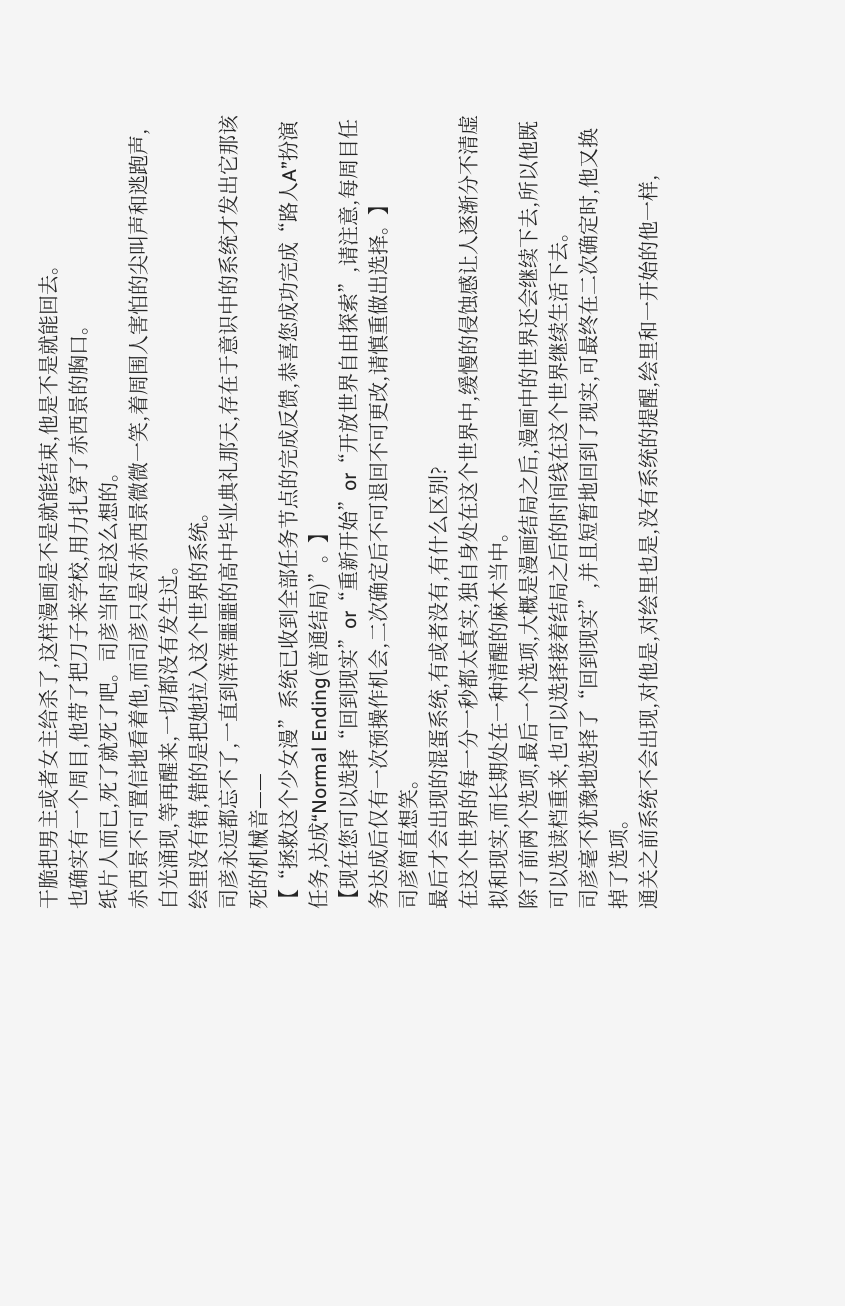干脆把男主或者女主给杀了,这样漫画是不是就能结束,他是不是就能回去。
也确实有一个周目,他带了把刀子来学校,用力扎穿了赤西景的胸口。
纸片人而已,死了就死了吧。司彦当时是这么想的。
赤西景不可置信地看着他,而司彦只是对赤西景微微一笑,着周围人害怕的尖叫声和逃跑声,白光涌现,等再醒来,一切都没有发生过。
绘里没有错,错的是把她拉入这个世界的系统。
司彦永远都忘不了,一直到浑浑噩噩的高中毕业典礼那天,存在于意识中的系统才发出它那该死的机械音——
【“拯救这个少女漫”系统已收到全部任务节点的完成反馈,恭喜您成功完成“路人A”扮演任务,达成“Normal Ending(普通结局)”。】
【现在您可以选择“回到现实”or“重新开始”or“开放世界自由探索”,请注意,每周目任务达成后仅有一次预操作机会,二次确定后不可退回不可更改,请慎重做出选择。】
司彦简直想笑。
最后才会出现的混蛋系统,有或者没有,有什么区别?
在这个世界的每一分一秒都太真实,独自身处在这个世界中,缓慢的侵蚀感让人逐渐分不清虚拟和现实,而长期处在一种清醒的麻木当中。
除了前两个选项,最后一个选项,大概是漫画结局之后,漫画中的世界还会继续下去,所以他既可以选读档重来,也可以选择接着结局之后的时间线在这个世界继续生活下去。
司彦毫不犹豫地选择了“回到现实”,并且短暂地回到了现实,可最终在二次确定时,他又换掉了选项。
通关之前系统不会出现,对他是,对绘里也是,没有系统的提醒,绘里和一开始的他一样,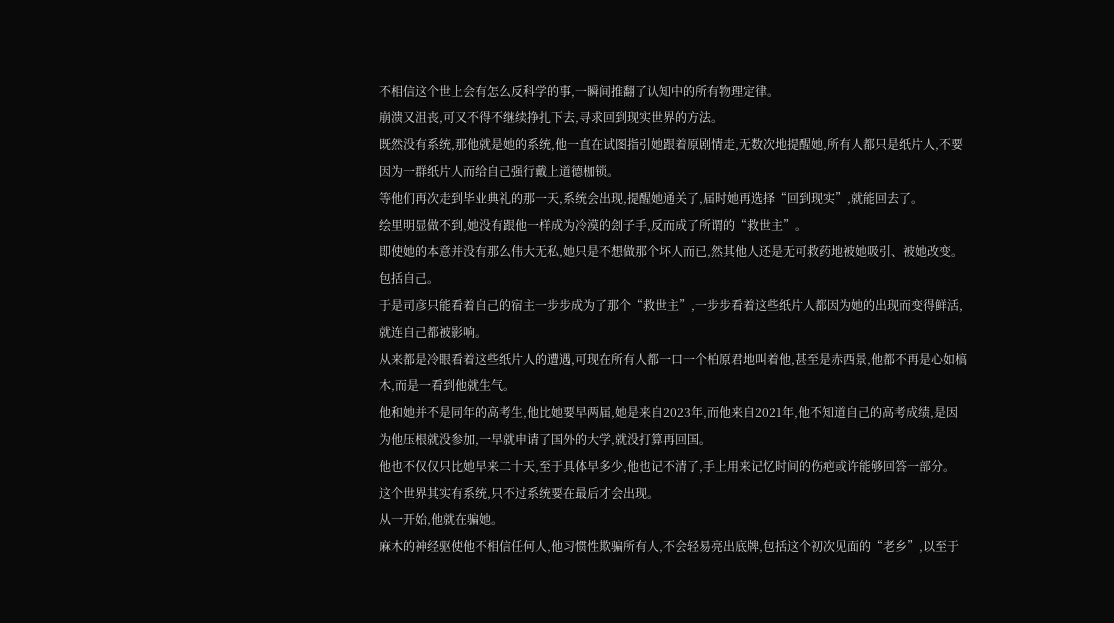不相信这个世上会有怎么反科学的事,一瞬间推翻了认知中的所有物理定律。
崩溃又沮丧,可又不得不继续挣扎下去,寻求回到现实世界的方法。
既然没有系统,那他就是她的系统,他一直在试图指引她跟着原剧情走,无数次地提醒她,所有人都只是纸片人,不要因为一群纸片人而给自己强行戴上道德枷锁。
等他们再次走到毕业典礼的那一天,系统会出现,提醒她通关了,届时她再选择“回到现实”,就能回去了。
绘里明显做不到,她没有跟他一样成为冷漠的刽子手,反而成了所谓的“救世主”。
即使她的本意并没有那么伟大无私,她只是不想做那个坏人而已,然其他人还是无可救药地被她吸引、被她改变。
包括自己。
于是司彦只能看着自己的宿主一步步成为了那个“救世主”,一步步看着这些纸片人都因为她的出现而变得鲜活,就连自己都被影响。
从来都是冷眼看着这些纸片人的遭遇,可现在所有人都一口一个柏原君地叫着他,甚至是赤西景,他都不再是心如槁木,而是一看到他就生气。
他和她并不是同年的高考生,他比她要早两届,她是来自2023年,而他来自2021年,他不知道自己的高考成绩,是因为他压根就没参加,一早就申请了国外的大学,就没打算再回国。
他也不仅仅只比她早来二十天,至于具体早多少,他也记不清了,手上用来记忆时间的伤疤或许能够回答一部分。
这个世界其实有系统,只不过系统要在最后才会出现。
从一开始,他就在骗她。
麻木的神经驱使他不相信任何人,他习惯性欺骗所有人,不会轻易亮出底牌,包括这个初次见面的“老乡”,以至于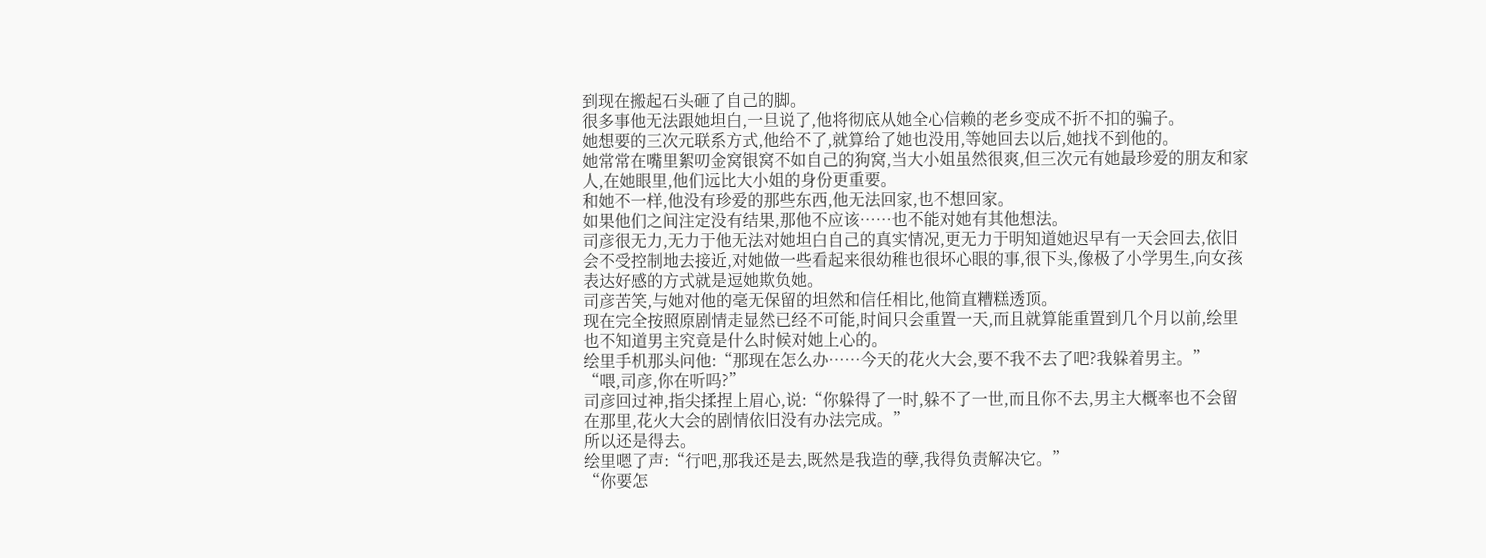到现在搬起石头砸了自己的脚。
很多事他无法跟她坦白,一旦说了,他将彻底从她全心信赖的老乡变成不折不扣的骗子。
她想要的三次元联系方式,他给不了,就算给了她也没用,等她回去以后,她找不到他的。
她常常在嘴里絮叨金窝银窝不如自己的狗窝,当大小姐虽然很爽,但三次元有她最珍爱的朋友和家人,在她眼里,他们远比大小姐的身份更重要。
和她不一样,他没有珍爱的那些东西,他无法回家,也不想回家。
如果他们之间注定没有结果,那他不应该……也不能对她有其他想法。
司彦很无力,无力于他无法对她坦白自己的真实情况,更无力于明知道她迟早有一天会回去,依旧会不受控制地去接近,对她做一些看起来很幼稚也很坏心眼的事,很下头,像极了小学男生,向女孩表达好感的方式就是逗她欺负她。
司彦苦笑,与她对他的毫无保留的坦然和信任相比,他简直糟糕透顶。
现在完全按照原剧情走显然已经不可能,时间只会重置一天,而且就算能重置到几个月以前,绘里也不知道男主究竟是什么时候对她上心的。
绘里手机那头问他:“那现在怎么办……今天的花火大会,要不我不去了吧?我躲着男主。”
“喂,司彦,你在听吗?”
司彦回过神,指尖揉捏上眉心,说:“你躲得了一时,躲不了一世,而且你不去,男主大概率也不会留在那里,花火大会的剧情依旧没有办法完成。”
所以还是得去。
绘里嗯了声:“行吧,那我还是去,既然是我造的孽,我得负责解决它。”
“你要怎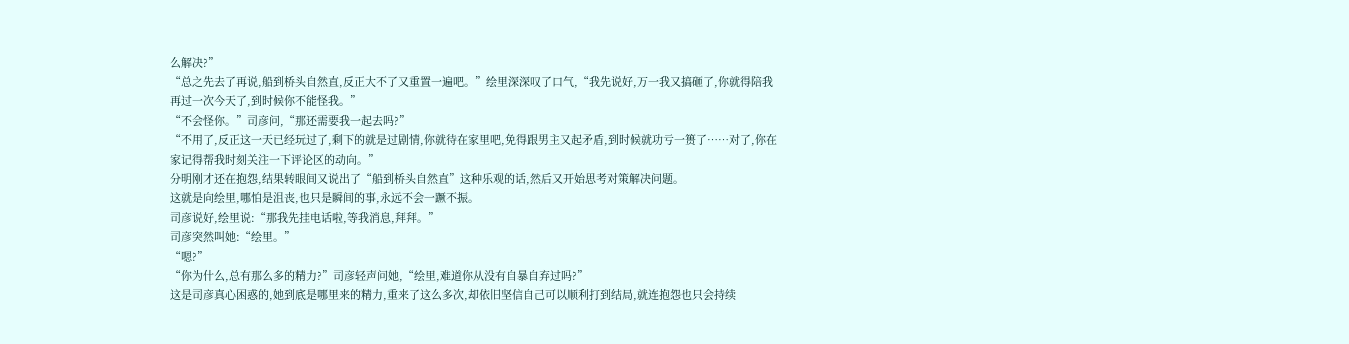么解决?”
“总之先去了再说,船到桥头自然直,反正大不了又重置一遍吧。”绘里深深叹了口气,“我先说好,万一我又搞砸了,你就得陪我再过一次今天了,到时候你不能怪我。”
“不会怪你。”司彦问,“那还需要我一起去吗?”
“不用了,反正这一天已经玩过了,剩下的就是过剧情,你就待在家里吧,免得跟男主又起矛盾,到时候就功亏一篑了……对了,你在家记得帮我时刻关注一下评论区的动向。”
分明刚才还在抱怨,结果转眼间又说出了“船到桥头自然直”这种乐观的话,然后又开始思考对策解决问题。
这就是向绘里,哪怕是沮丧,也只是瞬间的事,永远不会一蹶不振。
司彦说好,绘里说:“那我先挂电话啦,等我消息,拜拜。”
司彦突然叫她:“绘里。”
“嗯?”
“你为什么,总有那么多的精力?”司彦轻声问她,“绘里,难道你从没有自暴自弃过吗?”
这是司彦真心困惑的,她到底是哪里来的精力,重来了这么多次,却依旧坚信自己可以顺利打到结局,就连抱怨也只会持续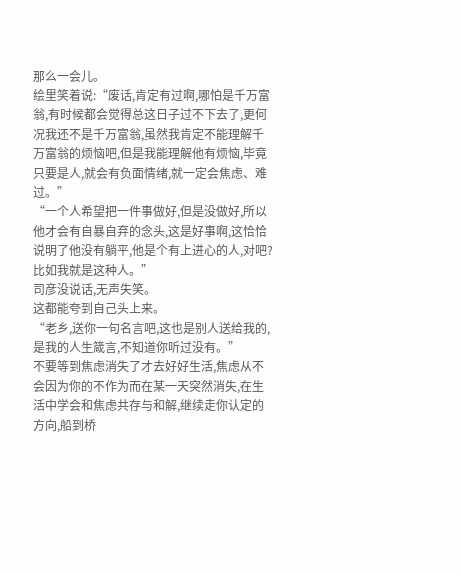那么一会儿。
绘里笑着说:“废话,肯定有过啊,哪怕是千万富翁,有时候都会觉得总这日子过不下去了,更何况我还不是千万富翁,虽然我肯定不能理解千万富翁的烦恼吧,但是我能理解他有烦恼,毕竟只要是人,就会有负面情绪,就一定会焦虑、难过。”
“一个人希望把一件事做好,但是没做好,所以他才会有自暴自弃的念头,这是好事啊,这恰恰说明了他没有躺平,他是个有上进心的人,对吧?比如我就是这种人。”
司彦没说话,无声失笑。
这都能夸到自己头上来。
“老乡,送你一句名言吧,这也是别人送给我的,是我的人生箴言,不知道你听过没有。”
不要等到焦虑消失了才去好好生活,焦虑从不会因为你的不作为而在某一天突然消失,在生活中学会和焦虑共存与和解,继续走你认定的方向,船到桥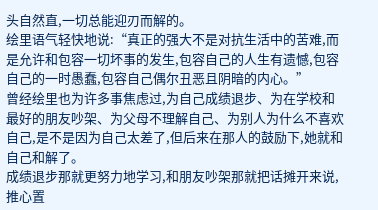头自然直,一切总能迎刃而解的。
绘里语气轻快地说:“真正的强大不是对抗生活中的苦难,而是允许和包容一切坏事的发生,包容自己的人生有遗憾,包容自己的一时愚蠢,包容自己偶尔丑恶且阴暗的内心。”
曾经绘里也为许多事焦虑过,为自己成绩退步、为在学校和最好的朋友吵架、为父母不理解自己、为别人为什么不喜欢自己,是不是因为自己太差了,但后来在那人的鼓励下,她就和自己和解了。
成绩退步那就更努力地学习,和朋友吵架那就把话摊开来说,推心置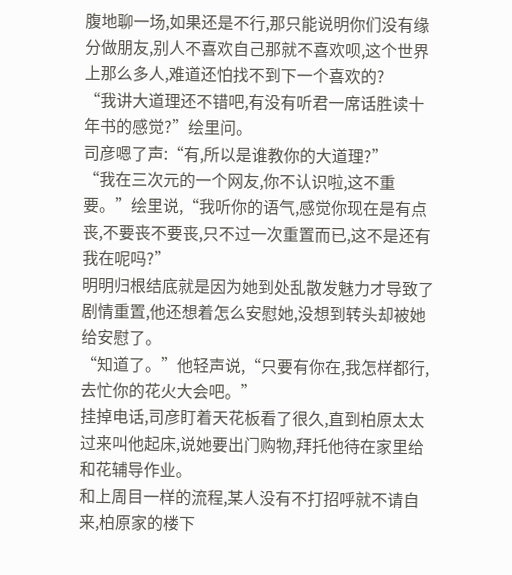腹地聊一场,如果还是不行,那只能说明你们没有缘分做朋友,别人不喜欢自己那就不喜欢呗,这个世界上那么多人,难道还怕找不到下一个喜欢的?
“我讲大道理还不错吧,有没有听君一席话胜读十年书的感觉?”绘里问。
司彦嗯了声:“有,所以是谁教你的大道理?”
“我在三次元的一个网友,你不认识啦,这不重要。”绘里说,“我听你的语气,感觉你现在是有点丧,不要丧不要丧,只不过一次重置而已,这不是还有我在呢吗?”
明明归根结底就是因为她到处乱散发魅力才导致了剧情重置,他还想着怎么安慰她,没想到转头却被她给安慰了。
“知道了。”他轻声说,“只要有你在,我怎样都行,去忙你的花火大会吧。”
挂掉电话,司彦盯着天花板看了很久,直到柏原太太过来叫他起床,说她要出门购物,拜托他待在家里给和花辅导作业。
和上周目一样的流程,某人没有不打招呼就不请自来,柏原家的楼下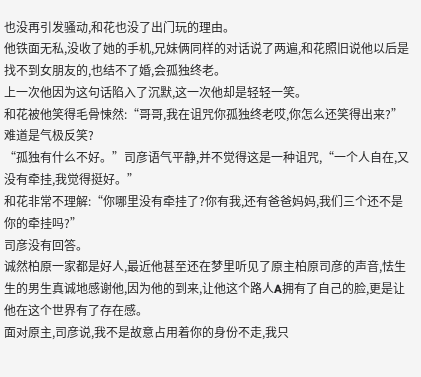也没再引发骚动,和花也没了出门玩的理由。
他铁面无私,没收了她的手机,兄妹俩同样的对话说了两遍,和花照旧说他以后是找不到女朋友的,也结不了婚,会孤独终老。
上一次他因为这句话陷入了沉默,这一次他却是轻轻一笑。
和花被他笑得毛骨悚然:“哥哥,我在诅咒你孤独终老哎,你怎么还笑得出来?”
难道是气极反笑?
“孤独有什么不好。”司彦语气平静,并不觉得这是一种诅咒,“一个人自在,又没有牵挂,我觉得挺好。”
和花非常不理解:“你哪里没有牵挂了?你有我,还有爸爸妈妈,我们三个还不是你的牵挂吗?”
司彦没有回答。
诚然柏原一家都是好人,最近他甚至还在梦里听见了原主柏原司彦的声音,怯生生的男生真诚地感谢他,因为他的到来,让他这个路人A拥有了自己的脸,更是让他在这个世界有了存在感。
面对原主,司彦说,我不是故意占用着你的身份不走,我只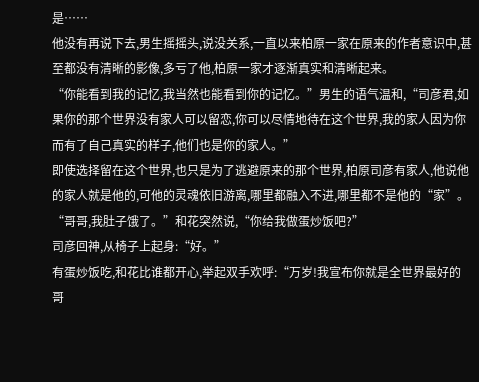是……
他没有再说下去,男生摇摇头,说没关系,一直以来柏原一家在原来的作者意识中,甚至都没有清晰的影像,多亏了他,柏原一家才逐渐真实和清晰起来。
“你能看到我的记忆,我当然也能看到你的记忆。”男生的语气温和,“司彦君,如果你的那个世界没有家人可以留恋,你可以尽情地待在这个世界,我的家人因为你而有了自己真实的样子,他们也是你的家人。”
即使选择留在这个世界,也只是为了逃避原来的那个世界,柏原司彦有家人,他说他的家人就是他的,可他的灵魂依旧游离,哪里都融入不进,哪里都不是他的“家”。
“哥哥,我肚子饿了。”和花突然说,“你给我做蛋炒饭吧?”
司彦回神,从椅子上起身:“好。”
有蛋炒饭吃,和花比谁都开心,举起双手欢呼:“万岁!我宣布你就是全世界最好的哥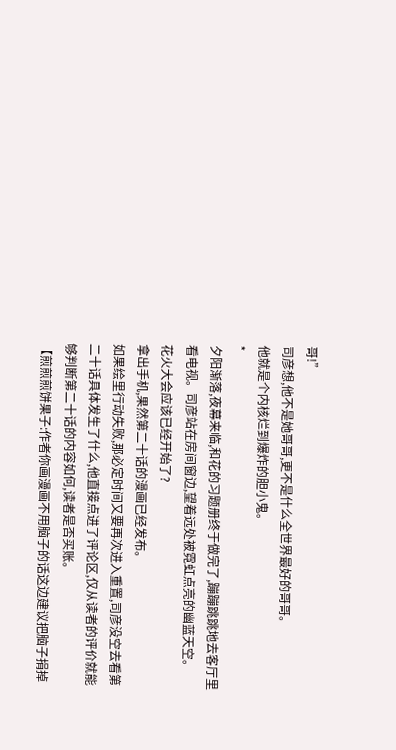哥!”
司彦想,他不是她哥哥,更不是什么全世界最好的哥哥。
他就是个内核烂到爆炸的胆小鬼。
*
夕阳渐落,夜幕来临,和花的习题册终于做完了,蹦蹦跳跳地去客厅里看电视。司彦站在房间窗边,望着远处被霓虹点亮的幽蓝天空。
花火大会应该已经开始了?
拿出手机,果然第二十话的漫画已经发布。
如果绘里行动失败,那必定时间又要再次进入重置,司彦没空去看第二十话具体发生了什么,他直接点进了评论区,仅从读者的评价就能够判断第二十话的内容如何,读者是否买账。
【煎煎煎饼果子:作者你画漫画不用脑子的话这边建议把脑子捐掉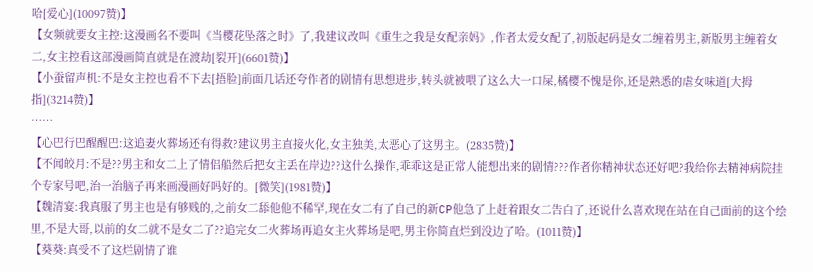哈[爱心](10097赞)】
【女频就要女主控:这漫画名不要叫《当樱花坠落之时》了,我建议改叫《重生之我是女配亲妈》,作者太爱女配了,初版起码是女二缠着男主,新版男主缠着女二,女主控看这部漫画简直就是在渡劫[裂开](6601赞)】
【小蚕留声机:不是女主控也看不下去[捂脸]前面几话还夸作者的剧情有思想进步,转头就被喂了这么大一口屎,橘樱不愧是你,还是熟悉的虐女味道[大拇指](3214赞)】
……
【心巴行巴醒醒巴:这追妻火葬场还有得救?建议男主直接火化,女主独美,太恶心了这男主。(2835赞)】
【不闻皎月:不是??男主和女二上了情侣船然后把女主丢在岸边??这什么操作,乖乖这是正常人能想出来的剧情???作者你精神状态还好吧?我给你去精神病院挂个专家号吧,治一治脑子再来画漫画好吗好的。[微笑](1981赞)】
【魏清宴:我真服了男主也是有够贱的,之前女二舔他他不稀罕,现在女二有了自己的新CP他急了上赶着跟女二告白了,还说什么喜欢现在站在自己面前的这个绘里,不是大哥,以前的女二就不是女二了??追完女二火葬场再追女主火葬场是吧,男主你简直烂到没边了哈。(1011赞)】
【葵葵:真受不了这烂剧情了谁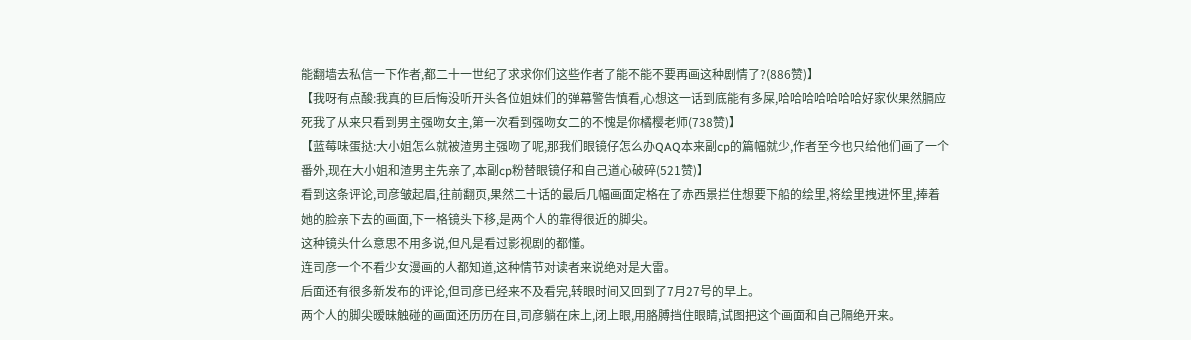能翻墙去私信一下作者,都二十一世纪了求求你们这些作者了能不能不要再画这种剧情了?(886赞)】
【我呀有点酸:我真的巨后悔没听开头各位姐妹们的弹幕警告慎看,心想这一话到底能有多屎,哈哈哈哈哈哈哈好家伙果然膈应死我了从来只看到男主强吻女主,第一次看到强吻女二的不愧是你橘樱老师(738赞)】
【蓝莓味蛋挞:大小姐怎么就被渣男主强吻了呢,那我们眼镜仔怎么办QAQ本来副cp的篇幅就少,作者至今也只给他们画了一个番外,现在大小姐和渣男主先亲了,本副cp粉替眼镜仔和自己道心破碎(521赞)】
看到这条评论,司彦皱起眉,往前翻页,果然二十话的最后几幅画面定格在了赤西景拦住想要下船的绘里,将绘里拽进怀里,捧着她的脸亲下去的画面,下一格镜头下移,是两个人的靠得很近的脚尖。
这种镜头什么意思不用多说,但凡是看过影视剧的都懂。
连司彦一个不看少女漫画的人都知道,这种情节对读者来说绝对是大雷。
后面还有很多新发布的评论,但司彦已经来不及看完,转眼时间又回到了7月27号的早上。
两个人的脚尖暧昧触碰的画面还历历在目,司彦躺在床上,闭上眼,用胳膊挡住眼睛,试图把这个画面和自己隔绝开来。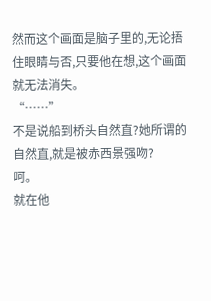然而这个画面是脑子里的,无论捂住眼睛与否,只要他在想,这个画面就无法消失。
“……”
不是说船到桥头自然直?她所谓的自然直,就是被赤西景强吻?
呵。
就在他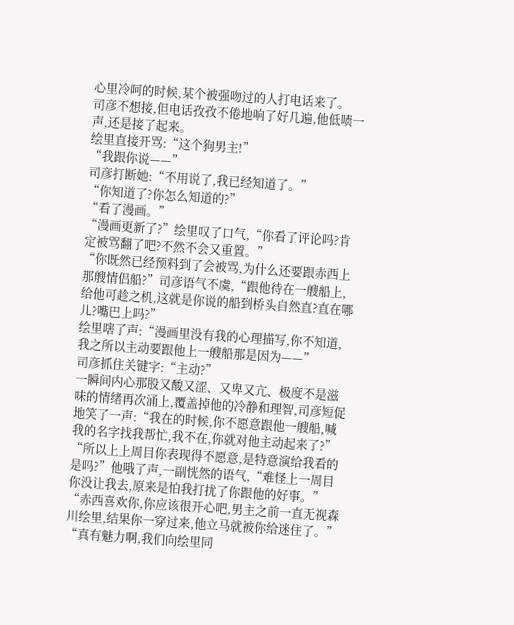心里冷呵的时候,某个被强吻过的人打电话来了。
司彦不想接,但电话孜孜不倦地响了好几遍,他低啧一声,还是接了起来。
绘里直接开骂:“这个狗男主!”
“我跟你说——”
司彦打断她:“不用说了,我已经知道了。”
“你知道了?你怎么知道的?”
“看了漫画。”
“漫画更新了?”绘里叹了口气,“你看了评论吗?肯定被骂翻了吧?不然不会又重置。”
“你既然已经预料到了会被骂,为什么还要跟赤西上那艘情侣船?”司彦语气不虞,“跟他待在一艘船上,给他可趁之机,这就是你说的船到桥头自然直?直在哪儿?嘴巴上吗?”
绘里嗐了声:“漫画里没有我的心理描写,你不知道,我之所以主动要跟他上一艘船那是因为——”
司彦抓住关键字:“主动?”
一瞬间内心那股又酸又涩、又卑又亢、极度不是滋味的情绪再次涌上,覆盖掉他的冷静和理智,司彦短促地笑了一声:“我在的时候,你不愿意跟他一艘船,喊我的名字找我帮忙,我不在,你就对他主动起来了?”
“所以上上周目你表现得不愿意,是特意演给我看的是吗?”他哦了声,一副恍然的语气,“难怪上一周目你没让我去,原来是怕我打扰了你跟他的好事。”
“赤西喜欢你,你应该很开心吧,男主之前一直无视森川绘里,结果你一穿过来,他立马就被你给迷住了。”
“真有魅力啊,我们向绘里同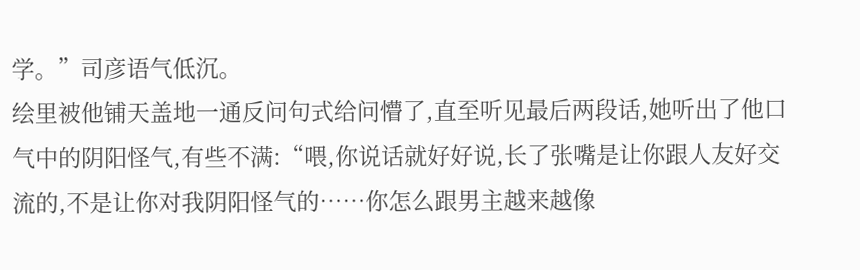学。”司彦语气低沉。
绘里被他铺天盖地一通反问句式给问懵了,直至听见最后两段话,她听出了他口气中的阴阳怪气,有些不满:“喂,你说话就好好说,长了张嘴是让你跟人友好交流的,不是让你对我阴阳怪气的……你怎么跟男主越来越像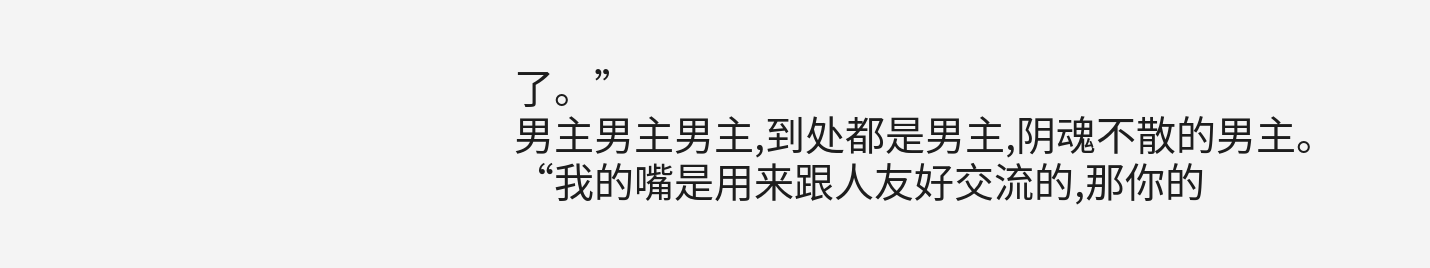了。”
男主男主男主,到处都是男主,阴魂不散的男主。
“我的嘴是用来跟人友好交流的,那你的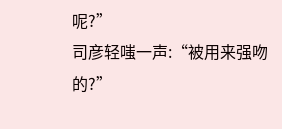呢?”
司彦轻嗤一声:“被用来强吻的?”